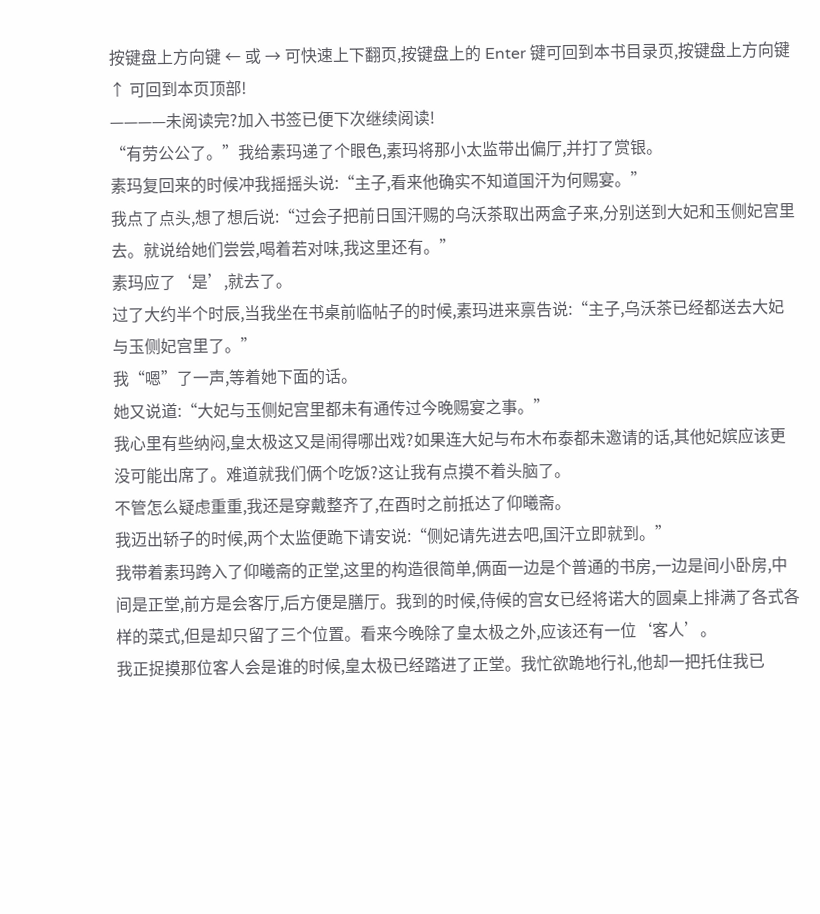按键盘上方向键 ← 或 → 可快速上下翻页,按键盘上的 Enter 键可回到本书目录页,按键盘上方向键 ↑ 可回到本页顶部!
————未阅读完?加入书签已便下次继续阅读!
“有劳公公了。”我给素玛递了个眼色,素玛将那小太监带出偏厅,并打了赏银。
素玛复回来的时候冲我摇摇头说:“主子,看来他确实不知道国汗为何赐宴。”
我点了点头,想了想后说:“过会子把前日国汗赐的乌沃茶取出两盒子来,分别送到大妃和玉侧妃宫里去。就说给她们尝尝,喝着若对味,我这里还有。”
素玛应了‘是’,就去了。
过了大约半个时辰,当我坐在书桌前临帖子的时候,素玛进来禀告说:“主子,乌沃茶已经都送去大妃与玉侧妃宫里了。”
我“嗯”了一声,等着她下面的话。
她又说道:“大妃与玉侧妃宫里都未有通传过今晚赐宴之事。”
我心里有些纳闷,皇太极这又是闹得哪出戏?如果连大妃与布木布泰都未邀请的话,其他妃嫔应该更没可能出席了。难道就我们俩个吃饭?这让我有点摸不着头脑了。
不管怎么疑虑重重,我还是穿戴整齐了,在酉时之前抵达了仰曦斋。
我迈出轿子的时候,两个太监便跪下请安说:“侧妃请先进去吧,国汗立即就到。”
我带着素玛跨入了仰曦斋的正堂,这里的构造很简单,俩面一边是个普通的书房,一边是间小卧房,中间是正堂,前方是会客厅,后方便是膳厅。我到的时候,侍候的宫女已经将诺大的圆桌上排满了各式各样的菜式,但是却只留了三个位置。看来今晚除了皇太极之外,应该还有一位‘客人’。
我正捉摸那位客人会是谁的时候,皇太极已经踏进了正堂。我忙欲跪地行礼,他却一把托住我已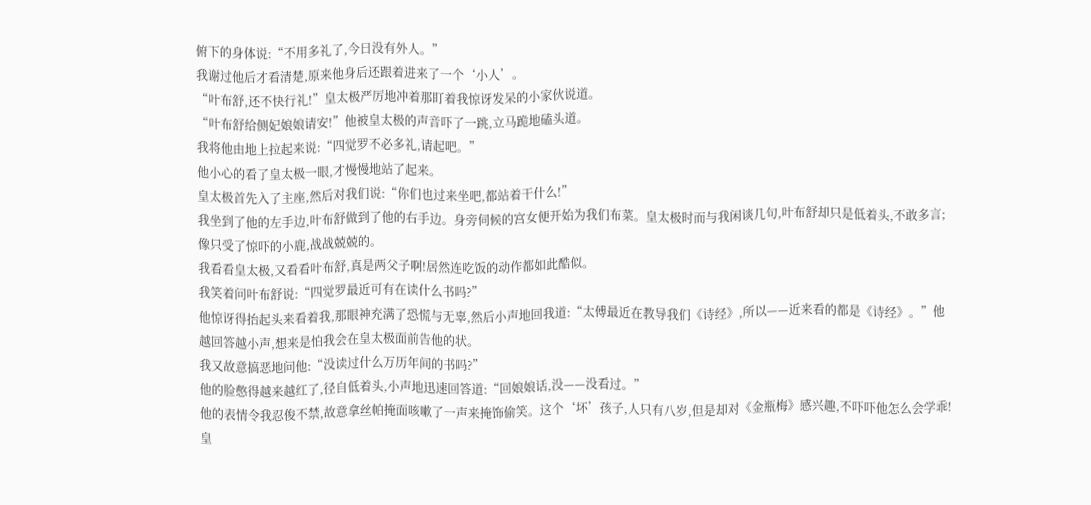俯下的身体说:“不用多礼了,今日没有外人。”
我谢过他后才看清楚,原来他身后还跟着进来了一个‘小人’。
“叶布舒,还不快行礼!”皇太极严厉地冲着那盯着我惊讶发呆的小家伙说道。
“叶布舒给侧妃娘娘请安!”他被皇太极的声音吓了一跳,立马跪地磕头道。
我将他由地上拉起来说:“四觉罗不必多礼,请起吧。”
他小心的看了皇太极一眼,才慢慢地站了起来。
皇太极首先入了主座,然后对我们说:“你们也过来坐吧,都站着干什么!”
我坐到了他的左手边,叶布舒做到了他的右手边。身旁伺候的宫女便开始为我们布菜。皇太极时而与我闲谈几句,叶布舒却只是低着头,不敢多言;像只受了惊吓的小鹿,战战兢兢的。
我看看皇太极,又看看叶布舒,真是两父子啊!居然连吃饭的动作都如此酷似。
我笑着问叶布舒说:“四觉罗最近可有在读什么书吗?”
他惊讶得抬起头来看着我,那眼神充满了恐慌与无辜,然后小声地回我道:“太傅最近在教导我们《诗经》,所以——近来看的都是《诗经》。”他越回答越小声,想来是怕我会在皇太极面前告他的状。
我又故意搞恶地问他:“没读过什么万历年间的书吗?”
他的脸憋得越来越红了,径自低着头,小声地迅速回答道:“回娘娘话,没——没看过。”
他的表情令我忍俊不禁,故意拿丝帕掩面咳嗽了一声来掩饰偷笑。这个‘坏’孩子,人只有八岁,但是却对《金瓶梅》感兴趣,不吓吓他怎么会学乖!
皇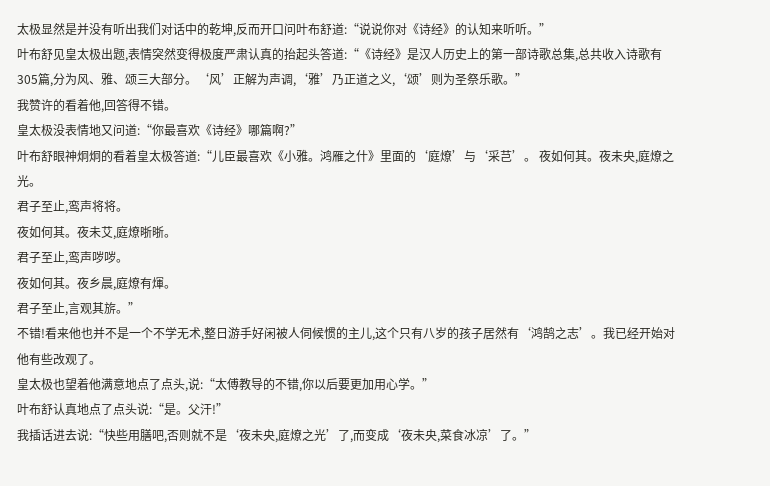太极显然是并没有听出我们对话中的乾坤,反而开口问叶布舒道:“说说你对《诗经》的认知来听听。”
叶布舒见皇太极出题,表情突然变得极度严肃认真的抬起头答道:“《诗经》是汉人历史上的第一部诗歌总集,总共收入诗歌有305篇,分为风、雅、颂三大部分。‘风’正解为声调,‘雅’乃正道之义,‘颂’则为圣祭乐歌。”
我赞许的看着他,回答得不错。
皇太极没表情地又问道:“你最喜欢《诗经》哪篇啊?”
叶布舒眼神炯炯的看着皇太极答道:“儿臣最喜欢《小雅。鸿雁之什》里面的‘庭燎’与‘采芑’。 夜如何其。夜未央,庭燎之光。
君子至止,鸾声将将。
夜如何其。夜未艾,庭燎晣晣。
君子至止,鸾声哕哕。
夜如何其。夜乡晨,庭燎有煇。
君子至止,言观其旂。”
不错!看来他也并不是一个不学无术,整日游手好闲被人伺候惯的主儿,这个只有八岁的孩子居然有‘鸿鹄之志’。我已经开始对他有些改观了。
皇太极也望着他满意地点了点头,说:“太傅教导的不错,你以后要更加用心学。”
叶布舒认真地点了点头说:“是。父汗!”
我插话进去说:“快些用膳吧,否则就不是‘夜未央,庭燎之光’了,而变成‘夜未央,菜食冰凉’了。”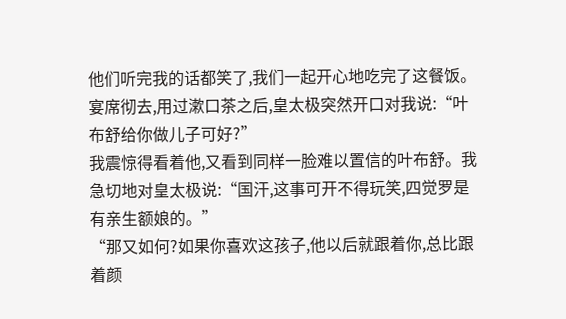他们听完我的话都笑了,我们一起开心地吃完了这餐饭。
宴席彻去,用过漱口茶之后,皇太极突然开口对我说:“叶布舒给你做儿子可好?”
我震惊得看着他,又看到同样一脸难以置信的叶布舒。我急切地对皇太极说:“国汗,这事可开不得玩笑,四觉罗是有亲生额娘的。”
“那又如何?如果你喜欢这孩子,他以后就跟着你,总比跟着颜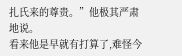扎氏来的尊贵。”他极其严肃地说。
看来他是早就有打算了,难怪今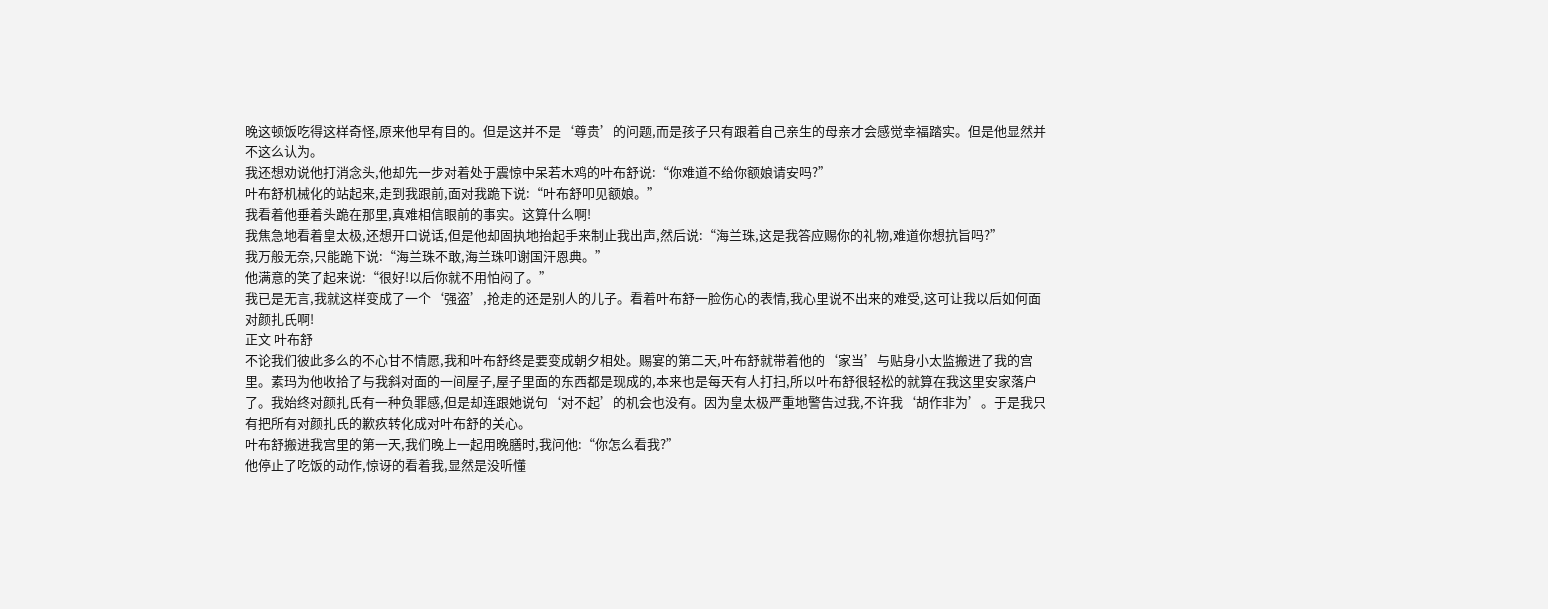晚这顿饭吃得这样奇怪,原来他早有目的。但是这并不是‘尊贵’的问题,而是孩子只有跟着自己亲生的母亲才会感觉幸福踏实。但是他显然并不这么认为。
我还想劝说他打消念头,他却先一步对着处于震惊中呆若木鸡的叶布舒说:“你难道不给你额娘请安吗?”
叶布舒机械化的站起来,走到我跟前,面对我跪下说:“叶布舒叩见额娘。”
我看着他垂着头跪在那里,真难相信眼前的事实。这算什么啊!
我焦急地看着皇太极,还想开口说话,但是他却固执地抬起手来制止我出声,然后说:“海兰珠,这是我答应赐你的礼物,难道你想抗旨吗?”
我万般无奈,只能跪下说:“海兰珠不敢,海兰珠叩谢国汗恩典。”
他满意的笑了起来说:“很好!以后你就不用怕闷了。”
我已是无言,我就这样变成了一个‘强盗’,抢走的还是别人的儿子。看着叶布舒一脸伤心的表情,我心里说不出来的难受,这可让我以后如何面对颜扎氏啊!
正文 叶布舒
不论我们彼此多么的不心甘不情愿,我和叶布舒终是要变成朝夕相处。赐宴的第二天,叶布舒就带着他的‘家当’与贴身小太监搬进了我的宫里。素玛为他收拾了与我斜对面的一间屋子,屋子里面的东西都是现成的,本来也是每天有人打扫,所以叶布舒很轻松的就算在我这里安家落户了。我始终对颜扎氏有一种负罪感,但是却连跟她说句‘对不起’的机会也没有。因为皇太极严重地警告过我,不许我‘胡作非为’。于是我只有把所有对颜扎氏的歉疚转化成对叶布舒的关心。
叶布舒搬进我宫里的第一天,我们晚上一起用晚膳时,我问他:“你怎么看我?”
他停止了吃饭的动作,惊讶的看着我,显然是没听懂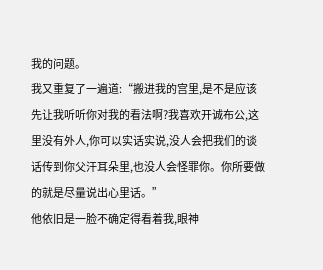我的问题。
我又重复了一遍道:“搬进我的宫里,是不是应该先让我听听你对我的看法啊?我喜欢开诚布公,这里没有外人,你可以实话实说,没人会把我们的谈话传到你父汗耳朵里,也没人会怪罪你。你所要做的就是尽量说出心里话。”
他依旧是一脸不确定得看着我,眼神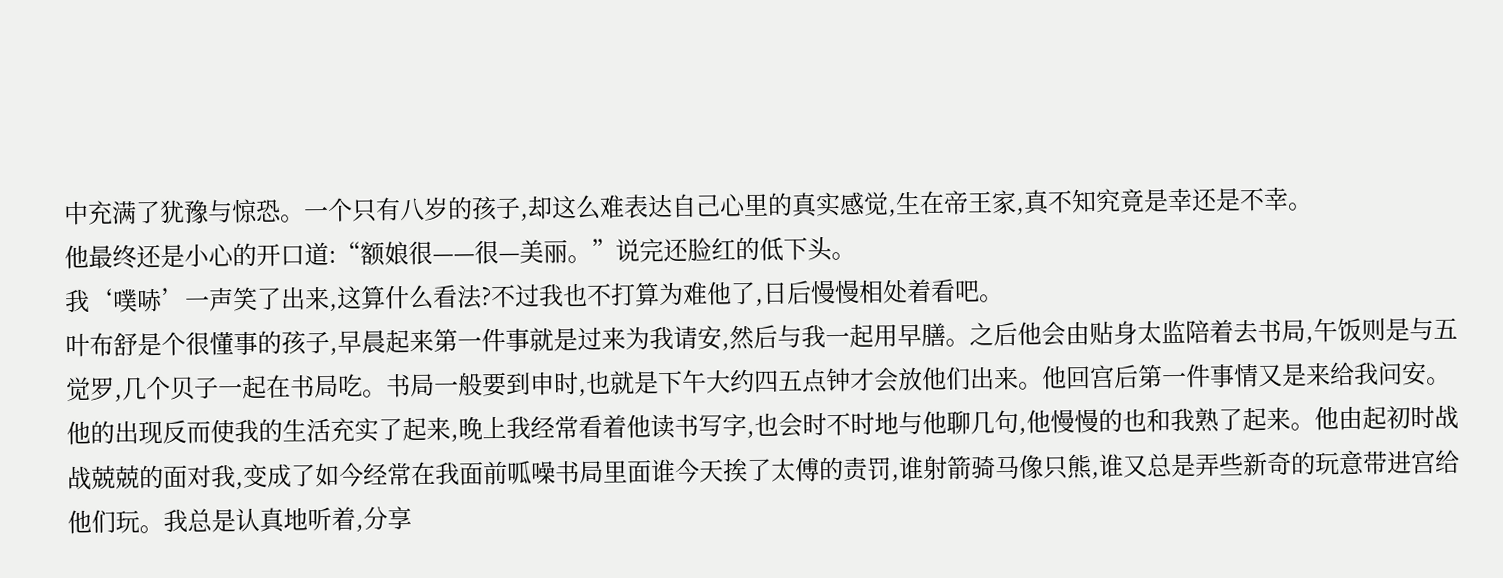中充满了犹豫与惊恐。一个只有八岁的孩子,却这么难表达自己心里的真实感觉,生在帝王家,真不知究竟是幸还是不幸。
他最终还是小心的开口道:“额娘很——很—美丽。”说完还脸红的低下头。
我‘噗哧’一声笑了出来,这算什么看法?不过我也不打算为难他了,日后慢慢相处着看吧。
叶布舒是个很懂事的孩子,早晨起来第一件事就是过来为我请安,然后与我一起用早膳。之后他会由贴身太监陪着去书局,午饭则是与五觉罗,几个贝子一起在书局吃。书局一般要到申时,也就是下午大约四五点钟才会放他们出来。他回宫后第一件事情又是来给我问安。
他的出现反而使我的生活充实了起来,晚上我经常看着他读书写字,也会时不时地与他聊几句,他慢慢的也和我熟了起来。他由起初时战战兢兢的面对我,变成了如今经常在我面前呱噪书局里面谁今天挨了太傅的责罚,谁射箭骑马像只熊,谁又总是弄些新奇的玩意带进宫给他们玩。我总是认真地听着,分享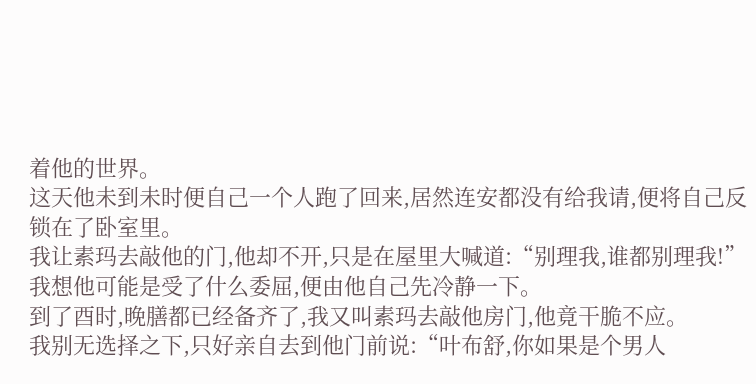着他的世界。
这天他未到未时便自己一个人跑了回来,居然连安都没有给我请,便将自己反锁在了卧室里。
我让素玛去敲他的门,他却不开,只是在屋里大喊道:“别理我,谁都别理我!”
我想他可能是受了什么委屈,便由他自己先冷静一下。
到了酉时,晚膳都已经备齐了,我又叫素玛去敲他房门,他竟干脆不应。
我别无选择之下,只好亲自去到他门前说:“叶布舒,你如果是个男人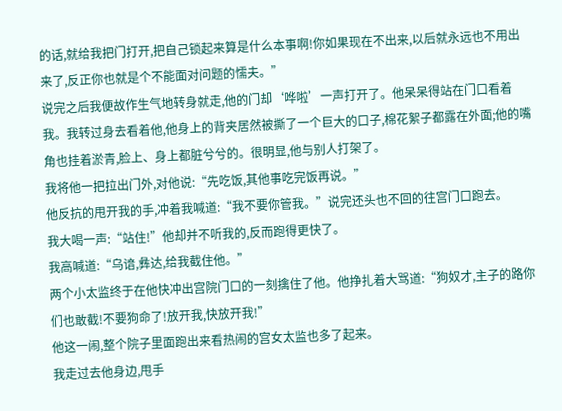的话,就给我把门打开,把自己锁起来算是什么本事啊!你如果现在不出来,以后就永远也不用出来了,反正你也就是个不能面对问题的懦夫。”
说完之后我便故作生气地转身就走,他的门却‘哗啦’一声打开了。他呆呆得站在门口看着我。我转过身去看着他,他身上的背夹居然被撕了一个巨大的口子,棉花絮子都露在外面;他的嘴角也挂着淤青,脸上、身上都脏兮兮的。很明显,他与别人打架了。
我将他一把拉出门外,对他说:“先吃饭,其他事吃完饭再说。”
他反抗的甩开我的手,冲着我喊道:“我不要你管我。”说完还头也不回的往宫门口跑去。
我大喝一声:“站住!”他却并不听我的,反而跑得更快了。
我高喊道:“乌谙,彝达,给我截住他。”
两个小太监终于在他快冲出宫院门口的一刻擒住了他。他挣扎着大骂道:“狗奴才,主子的路你们也敢截!不要狗命了!放开我,快放开我!”
他这一闹,整个院子里面跑出来看热闹的宫女太监也多了起来。
我走过去他身边,甩手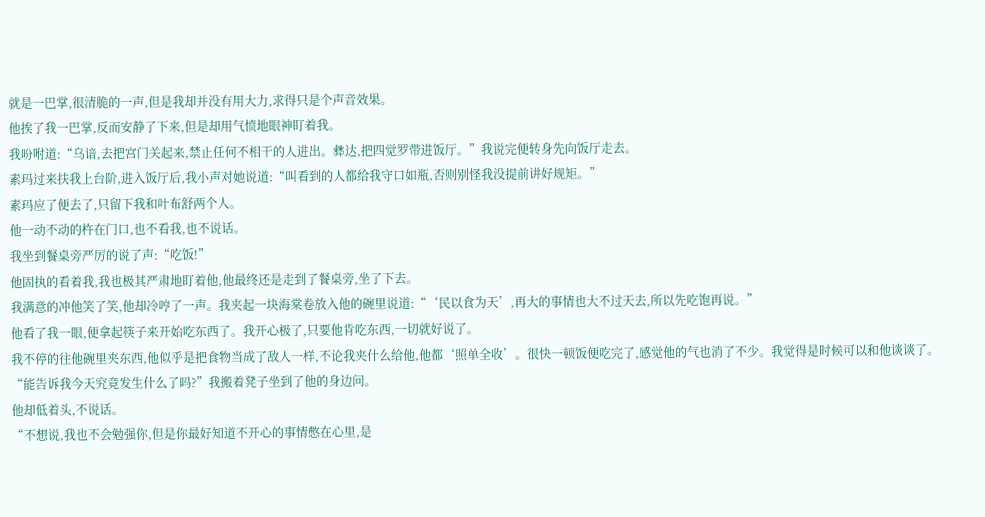就是一巴掌,很清脆的一声,但是我却并没有用大力,求得只是个声音效果。
他挨了我一巴掌,反而安静了下来,但是却用气愤地眼神盯着我。
我吩咐道:“乌谙,去把宫门关起来,禁止任何不相干的人进出。彝达,把四觉罗带进饭厅。”我说完便转身先向饭厅走去。
素玛过来扶我上台阶,进入饭厅后,我小声对她说道:“叫看到的人都给我守口如瓶,否则别怪我没提前讲好规矩。”
素玛应了便去了,只留下我和叶布舒两个人。
他一动不动的杵在门口,也不看我,也不说话。
我坐到餐桌旁严厉的说了声:“吃饭!”
他固执的看着我,我也极其严肃地盯着他,他最终还是走到了餐桌旁,坐了下去。
我满意的冲他笑了笑,他却冷哼了一声。我夹起一块海棠卷放入他的碗里说道:“‘民以食为天’,再大的事情也大不过天去,所以先吃饱再说。”
他看了我一眼,便拿起筷子来开始吃东西了。我开心极了,只要他肯吃东西,一切就好说了。
我不停的往他碗里夹东西,他似乎是把食物当成了敌人一样,不论我夹什么给他,他都‘照单全收’。很快一顿饭便吃完了,感觉他的气也消了不少。我觉得是时候可以和他谈谈了。
“能告诉我今天究竟发生什么了吗?”我搬着凳子坐到了他的身边问。
他却低着头,不说话。
“不想说,我也不会勉强你,但是你最好知道不开心的事情憋在心里,是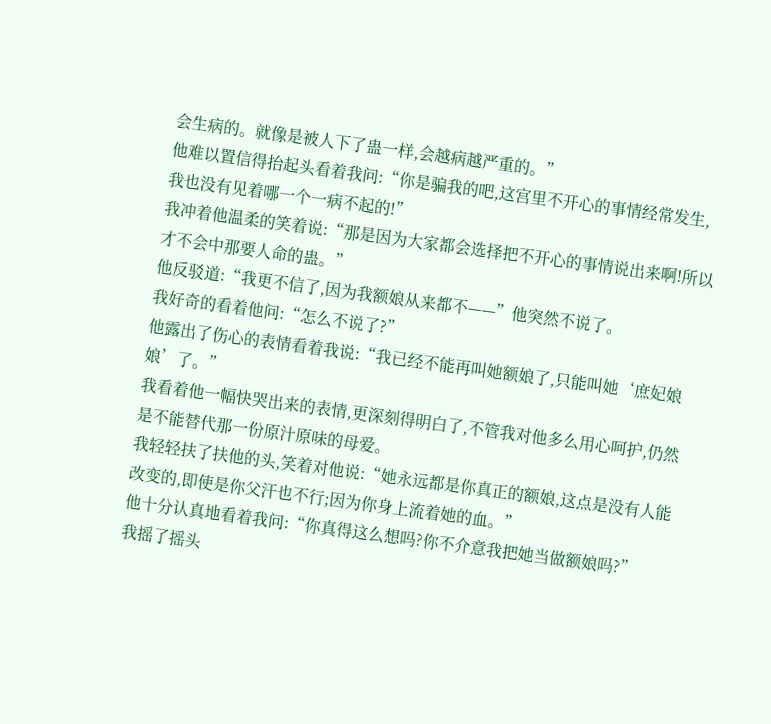会生病的。就像是被人下了蛊一样,会越病越严重的。”
他难以置信得抬起头看着我问:“你是骗我的吧,这宫里不开心的事情经常发生,我也没有见着哪一个一病不起的!”
我冲着他温柔的笑着说:“那是因为大家都会选择把不开心的事情说出来啊!所以才不会中那要人命的蛊。”
他反驳道:“我更不信了,因为我额娘从来都不——”他突然不说了。
我好奇的看着他问:“怎么不说了?”
他露出了伤心的表情看着我说:“我已经不能再叫她额娘了,只能叫她‘庶妃娘娘’了。”
我看着他一幅快哭出来的表情,更深刻得明白了,不管我对他多么用心呵护,仍然是不能替代那一份原汁原味的母爱。
我轻轻扶了扶他的头,笑着对他说:“她永远都是你真正的额娘,这点是没有人能改变的,即使是你父汗也不行;因为你身上流着她的血。”
他十分认真地看着我问:“你真得这么想吗?你不介意我把她当做额娘吗?”
我摇了摇头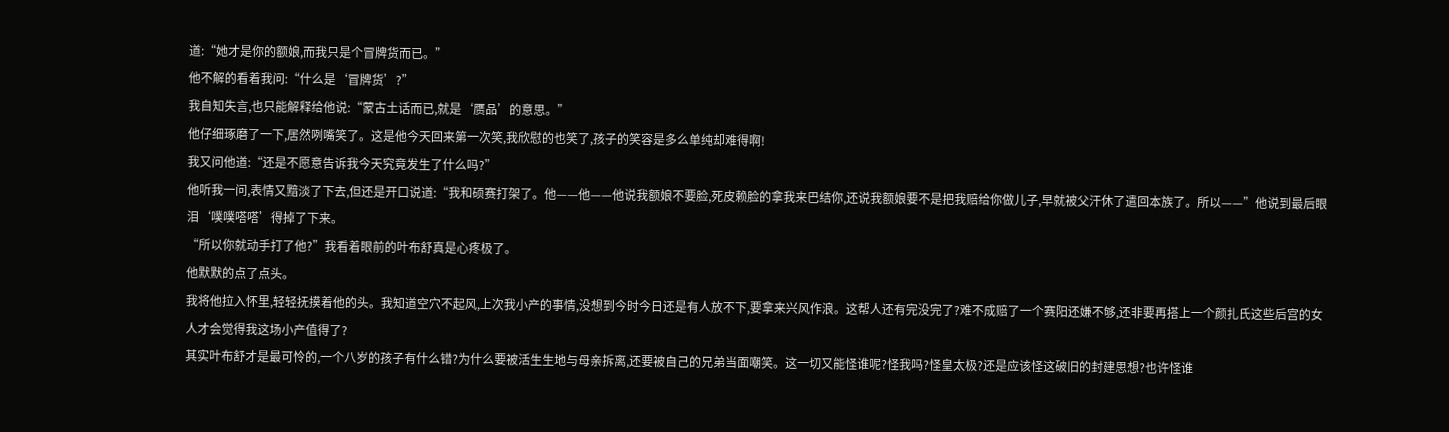道:“她才是你的额娘,而我只是个冒牌货而已。”
他不解的看着我问:“什么是‘冒牌货’?”
我自知失言,也只能解释给他说:“蒙古土话而已,就是‘赝品’的意思。”
他仔细琢磨了一下,居然咧嘴笑了。这是他今天回来第一次笑,我欣慰的也笑了,孩子的笑容是多么单纯却难得啊!
我又问他道:“还是不愿意告诉我今天究竟发生了什么吗?”
他听我一问,表情又黯淡了下去,但还是开口说道:“我和硕赛打架了。他——他——他说我额娘不要脸,死皮赖脸的拿我来巴结你,还说我额娘要不是把我赔给你做儿子,早就被父汗休了遣回本族了。所以——”他说到最后眼泪‘噗噗嗒嗒’得掉了下来。
“所以你就动手打了他?”我看着眼前的叶布舒真是心疼极了。
他默默的点了点头。
我将他拉入怀里,轻轻抚摸着他的头。我知道空穴不起风,上次我小产的事情,没想到今时今日还是有人放不下,要拿来兴风作浪。这帮人还有完没完了?难不成赔了一个赛阳还嫌不够,还非要再搭上一个颜扎氏这些后宫的女人才会觉得我这场小产值得了?
其实叶布舒才是最可怜的,一个八岁的孩子有什么错?为什么要被活生生地与母亲拆离,还要被自己的兄弟当面嘲笑。这一切又能怪谁呢?怪我吗?怪皇太极?还是应该怪这破旧的封建思想?也许怪谁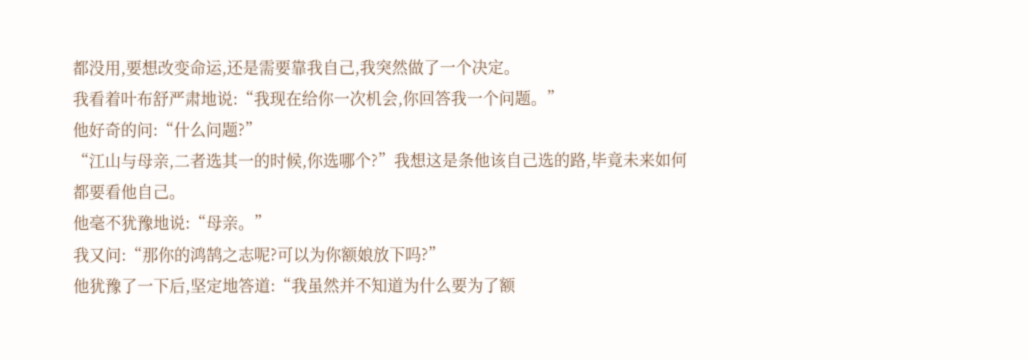都没用,要想改变命运,还是需要靠我自己,我突然做了一个决定。
我看着叶布舒严肃地说:“我现在给你一次机会,你回答我一个问题。”
他好奇的问:“什么问题?”
“江山与母亲,二者选其一的时候,你选哪个?”我想这是条他该自己选的路,毕竟未来如何都要看他自己。
他毫不犹豫地说:“母亲。”
我又问:“那你的鸿鹄之志呢?可以为你额娘放下吗?”
他犹豫了一下后,坚定地答道:“我虽然并不知道为什么要为了额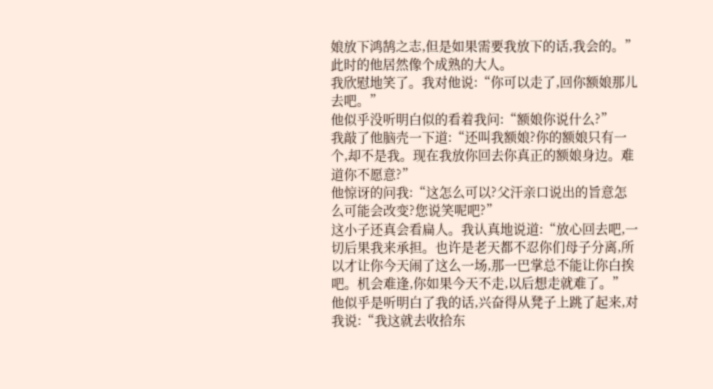娘放下鸿鹄之志,但是如果需要我放下的话,我会的。”此时的他居然像个成熟的大人。
我欣慰地笑了。我对他说:“你可以走了,回你额娘那儿去吧。”
他似乎没听明白似的看着我问:“额娘你说什么?”
我敲了他脑壳一下道:“还叫我额娘?你的额娘只有一个,却不是我。现在我放你回去你真正的额娘身边。难道你不愿意?”
他惊讶的问我:“这怎么可以?父汗亲口说出的旨意怎么可能会改变?您说笑呢吧?”
这小子还真会看扁人。我认真地说道:“放心回去吧,一切后果我来承担。也许是老天都不忍你们母子分离,所以才让你今天闹了这么一场,那一巴掌总不能让你白挨吧。机会难逢,你如果今天不走,以后想走就难了。”
他似乎是听明白了我的话,兴奋得从凳子上跳了起来,对我说:“我这就去收拾东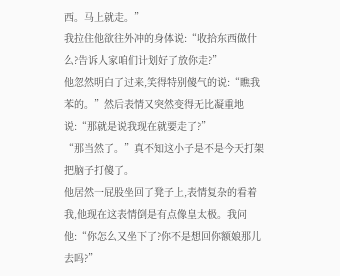西。马上就走。”
我拉住他欲往外冲的身体说:“收拾东西做什么?告诉人家咱们计划好了放你走?”
他忽然明白了过来,笑得特别傻气的说:“瞧我苯的。”然后表情又突然变得无比凝重地说:“那就是说我现在就要走了?”
“那当然了。”真不知这小子是不是今天打架把脑子打傻了。
他居然一屁股坐回了凳子上,表情复杂的看着我,他现在这表情倒是有点像皇太极。我问他:“你怎么又坐下了?你不是想回你额娘那儿去吗?”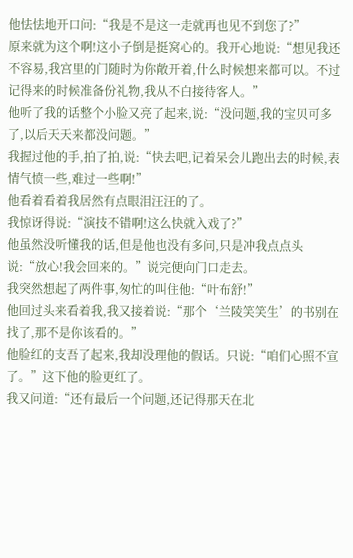他怯怯地开口问:“我是不是这一走就再也见不到您了?”
原来就为这个啊!这小子倒是挺窝心的。我开心地说:“想见我还不容易,我宫里的门随时为你敞开着,什么时候想来都可以。不过记得来的时候准备份礼物,我从不白接待客人。”
他听了我的话整个小脸又亮了起来,说:“没问题,我的宝贝可多了,以后天天来都没问题。”
我握过他的手,拍了拍,说:“快去吧,记着呆会儿跑出去的时候,表情气愤一些,难过一些啊!”
他看着看着我居然有点眼泪汪汪的了。
我惊讶得说:“演技不错啊!这么快就入戏了?”
他虽然没听懂我的话,但是他也没有多问,只是冲我点点头说:“放心!我会回来的。”说完便向门口走去。
我突然想起了两件事,匆忙的叫住他:“叶布舒!”
他回过头来看着我,我又接着说:“那个‘兰陵笑笑生’的书别在找了,那不是你该看的。”
他脸红的支吾了起来,我却没理他的假话。只说:“咱们心照不宣了。”这下他的脸更红了。
我又问道:“还有最后一个问题,还记得那天在北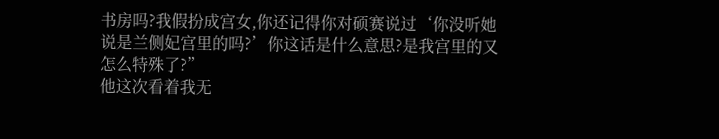书房吗?我假扮成宫女,你还记得你对硕赛说过‘你没听她说是兰侧妃宫里的吗?’你这话是什么意思?是我宫里的又怎么特殊了?”
他这次看着我无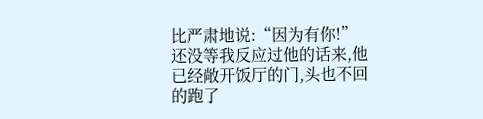比严肃地说:“因为有你!”
还没等我反应过他的话来,他已经敞开饭厅的门,头也不回的跑了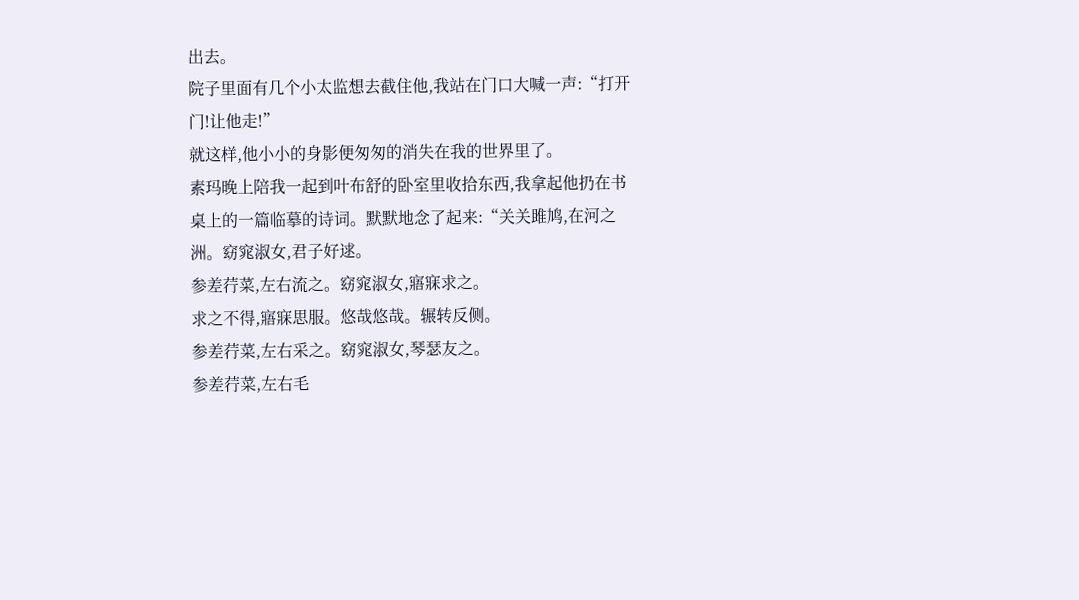出去。
院子里面有几个小太监想去截住他,我站在门口大喊一声:“打开门!让他走!”
就这样,他小小的身影便匆匆的消失在我的世界里了。
素玛晚上陪我一起到叶布舒的卧室里收拾东西,我拿起他扔在书桌上的一篇临摹的诗词。默默地念了起来:“关关雎鸠,在河之洲。窈窕淑女,君子好逑。
参差荇菜,左右流之。窈窕淑女,寤寐求之。
求之不得,寤寐思服。悠哉悠哉。辗转反侧。
参差荇菜,左右采之。窈窕淑女,琴瑟友之。
参差荇菜,左右毛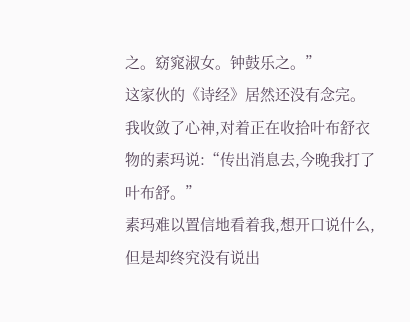之。窈窕淑女。钟鼓乐之。”
这家伙的《诗经》居然还没有念完。
我收敛了心神,对着正在收拾叶布舒衣物的素玛说:“传出消息去,今晚我打了叶布舒。”
素玛难以置信地看着我,想开口说什么,但是却终究没有说出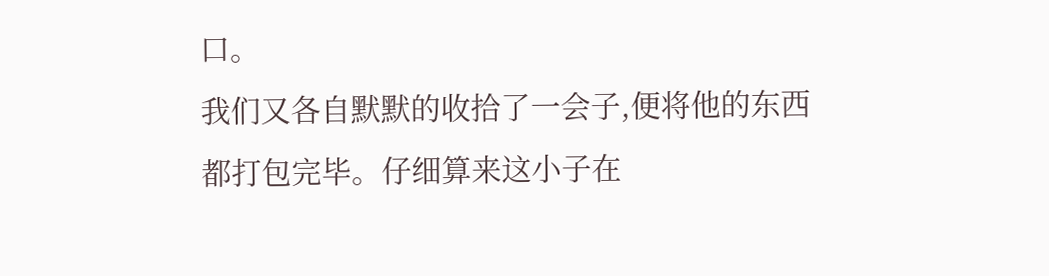口。
我们又各自默默的收拾了一会子,便将他的东西都打包完毕。仔细算来这小子在